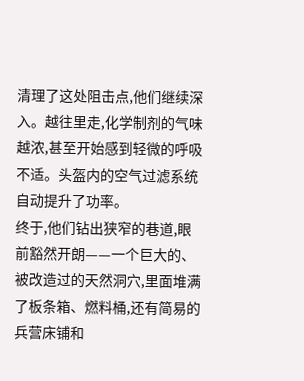清理了这处阻击点,他们继续深入。越往里走,化学制剂的气味越浓,甚至开始感到轻微的呼吸不适。头盔内的空气过滤系统自动提升了功率。
终于,他们钻出狭窄的巷道,眼前豁然开朗——一个巨大的、被改造过的天然洞穴,里面堆满了板条箱、燃料桶,还有简易的兵营床铺和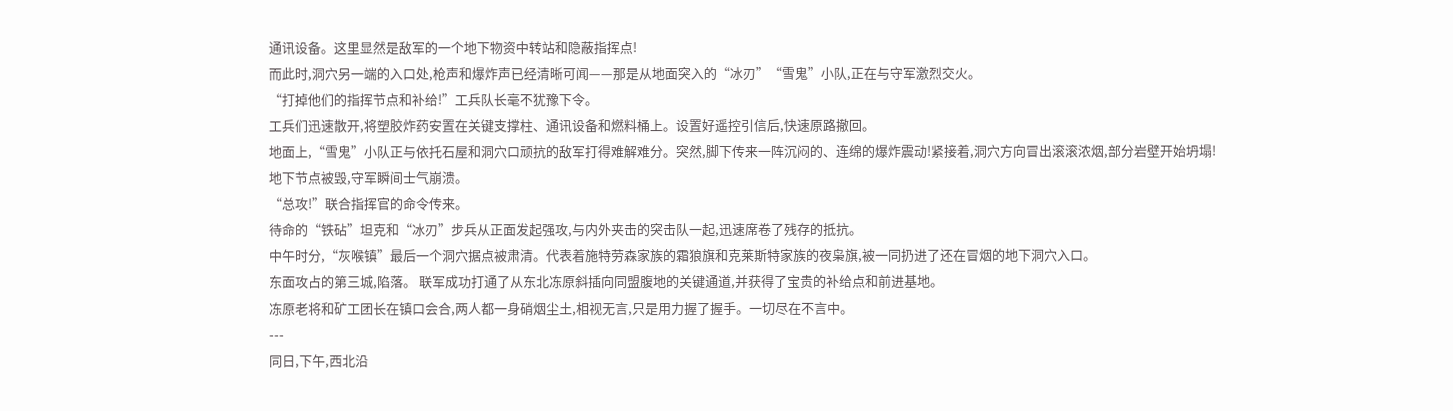通讯设备。这里显然是敌军的一个地下物资中转站和隐蔽指挥点!
而此时,洞穴另一端的入口处,枪声和爆炸声已经清晰可闻——那是从地面突入的“冰刃”“雪鬼”小队,正在与守军激烈交火。
“打掉他们的指挥节点和补给!”工兵队长毫不犹豫下令。
工兵们迅速散开,将塑胶炸药安置在关键支撑柱、通讯设备和燃料桶上。设置好遥控引信后,快速原路撤回。
地面上,“雪鬼”小队正与依托石屋和洞穴口顽抗的敌军打得难解难分。突然,脚下传来一阵沉闷的、连绵的爆炸震动!紧接着,洞穴方向冒出滚滚浓烟,部分岩壁开始坍塌!
地下节点被毁,守军瞬间士气崩溃。
“总攻!”联合指挥官的命令传来。
待命的“铁砧”坦克和“冰刃”步兵从正面发起强攻,与内外夹击的突击队一起,迅速席卷了残存的抵抗。
中午时分,“灰喉镇”最后一个洞穴据点被肃清。代表着施特劳森家族的霜狼旗和克莱斯特家族的夜枭旗,被一同扔进了还在冒烟的地下洞穴入口。
东面攻占的第三城,陷落。 联军成功打通了从东北冻原斜插向同盟腹地的关键通道,并获得了宝贵的补给点和前进基地。
冻原老将和矿工团长在镇口会合,两人都一身硝烟尘土,相视无言,只是用力握了握手。一切尽在不言中。
---
同日,下午,西北沿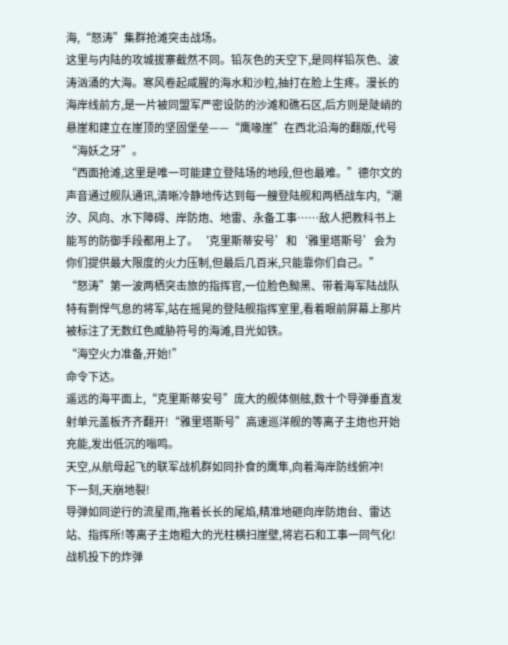海,“怒涛”集群抢滩突击战场。
这里与内陆的攻城拔寨截然不同。铅灰色的天空下,是同样铅灰色、波涛汹涌的大海。寒风卷起咸腥的海水和沙粒,抽打在脸上生疼。漫长的海岸线前方,是一片被同盟军严密设防的沙滩和礁石区,后方则是陡峭的悬崖和建立在崖顶的坚固堡垒——“鹰喙崖”在西北沿海的翻版,代号“海妖之牙”。
“西面抢滩,这里是唯一可能建立登陆场的地段,但也最难。”德尔文的声音通过舰队通讯,清晰冷静地传达到每一艘登陆舰和两栖战车内,“潮汐、风向、水下障碍、岸防炮、地雷、永备工事……敌人把教科书上能写的防御手段都用上了。‘克里斯蒂安号’和‘雅里塔斯号’会为你们提供最大限度的火力压制,但最后几百米,只能靠你们自己。”
“怒涛”第一波两栖突击旅的指挥官,一位脸色黝黑、带着海军陆战队特有剽悍气息的将军,站在摇晃的登陆舰指挥室里,看着眼前屏幕上那片被标注了无数红色威胁符号的海滩,目光如铁。
“海空火力准备,开始!”
命令下达。
遥远的海平面上,“克里斯蒂安号”庞大的舰体侧舷,数十个导弹垂直发射单元盖板齐齐翻开!“雅里塔斯号”高速巡洋舰的等离子主炮也开始充能,发出低沉的嗡鸣。
天空,从航母起飞的联军战机群如同扑食的鹰隼,向着海岸防线俯冲!
下一刻,天崩地裂!
导弹如同逆行的流星雨,拖着长长的尾焰,精准地砸向岸防炮台、雷达站、指挥所!等离子主炮粗大的光柱横扫崖壁,将岩石和工事一同气化!战机投下的炸弹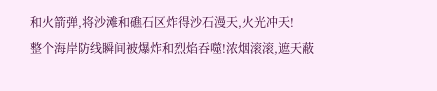和火箭弹,将沙滩和礁石区炸得沙石漫天,火光冲天!
整个海岸防线瞬间被爆炸和烈焰吞噬!浓烟滚滚,遮天蔽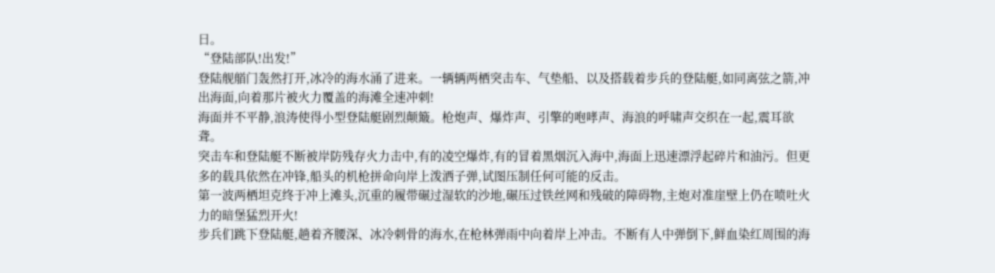日。
“登陆部队!出发!”
登陆舰艏门轰然打开,冰冷的海水涌了进来。一辆辆两栖突击车、气垫船、以及搭载着步兵的登陆艇,如同离弦之箭,冲出海面,向着那片被火力覆盖的海滩全速冲刺!
海面并不平静,浪涛使得小型登陆艇剧烈颠簸。枪炮声、爆炸声、引擎的咆哮声、海浪的呼啸声交织在一起,震耳欲聋。
突击车和登陆艇不断被岸防残存火力击中,有的凌空爆炸,有的冒着黑烟沉入海中,海面上迅速漂浮起碎片和油污。但更多的载具依然在冲锋,船头的机枪拼命向岸上泼洒子弹,试图压制任何可能的反击。
第一波两栖坦克终于冲上滩头,沉重的履带碾过湿软的沙地,碾压过铁丝网和残破的障碍物,主炮对准崖壁上仍在喷吐火力的暗堡猛烈开火!
步兵们跳下登陆艇,趟着齐腰深、冰冷刺骨的海水,在枪林弹雨中向着岸上冲击。不断有人中弹倒下,鲜血染红周围的海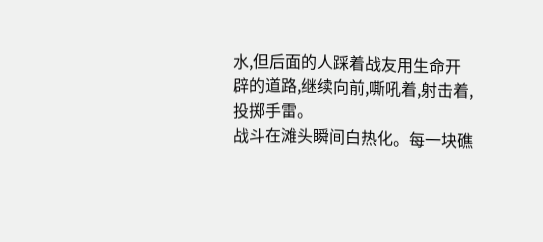水,但后面的人踩着战友用生命开辟的道路,继续向前,嘶吼着,射击着,投掷手雷。
战斗在滩头瞬间白热化。每一块礁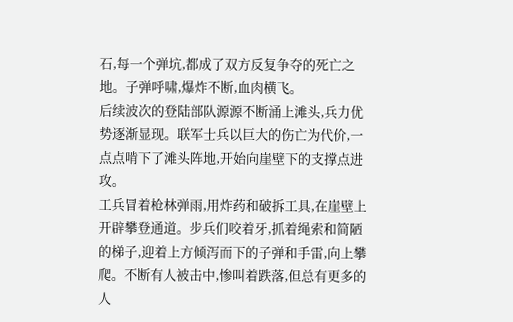石,每一个弹坑,都成了双方反复争夺的死亡之地。子弹呼啸,爆炸不断,血肉横飞。
后续波次的登陆部队源源不断涌上滩头,兵力优势逐渐显现。联军士兵以巨大的伤亡为代价,一点点啃下了滩头阵地,开始向崖壁下的支撑点进攻。
工兵冒着枪林弹雨,用炸药和破拆工具,在崖壁上开辟攀登通道。步兵们咬着牙,抓着绳索和简陋的梯子,迎着上方倾泻而下的子弹和手雷,向上攀爬。不断有人被击中,惨叫着跌落,但总有更多的人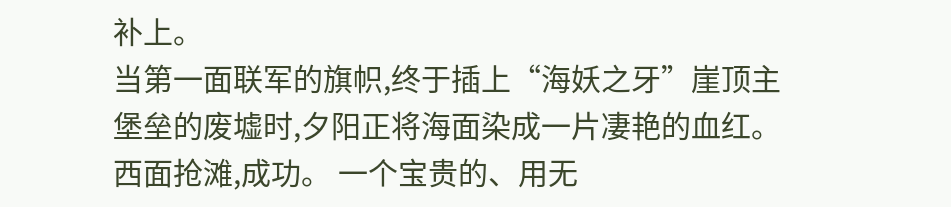补上。
当第一面联军的旗帜,终于插上“海妖之牙”崖顶主堡垒的废墟时,夕阳正将海面染成一片凄艳的血红。
西面抢滩,成功。 一个宝贵的、用无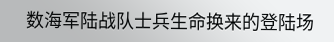数海军陆战队士兵生命换来的登陆场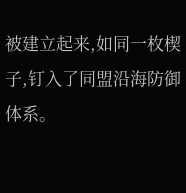被建立起来,如同一枚楔子,钉入了同盟沿海防御体系。